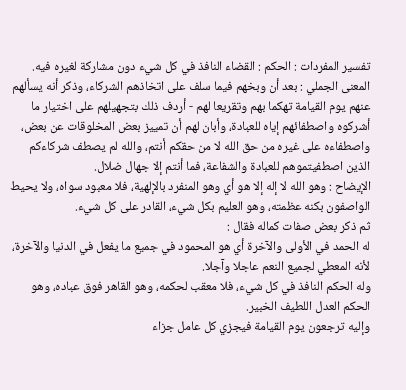تفسير المفردات : الحكم : القضاء النافذ في كل شيء دون مشاركة لغيره فيه.
المعنى الجملي : بعد أن وبخهم فيما سلف على اتخاذهم الشركاء، وذكر أنه يسألهم عنهم يوم القيامة تهكما بهم وتقريعا لهم - أردف ذلك بتجهيلهم على اختيار ما أشركوه واصطفائهم إياه للعبادة، وأبان لهم أن تمييز بعض المخلوقات عن بعض، واصطفاءه على غيره من حق الله لا من حقكم أنتم، والله لم يصطف شركاءكم الذين اصطفيتموهم للعبادة والشفاعة، فما أنتم إلا جهال ضلال.
الإيضاح : وهو الله لا إله إلا هو أي وهو المنفرد بالإلهية، فلا معبود سواه، ولا يحيط الواصفون بكنه عظمته، وهو العليم بكل شيء، القادر على كل شيء.
ثم ذكر بعض صفات كماله فقال :
له الحمد في الأولى والآخرة أي هو المحمود في جميع ما يفعل في الدنيا والآخرة، لأنه المعطي لجميع النعم عاجلا وآجلا.
وله الحكم النافذ في كل شيء، فلا معقب لحكمه، وهو القاهر فوق عباده، وهو الحكم العدل اللطيف الخبير.
وإليه ترجعون يوم القيامة فيجزي كل عامل جزاء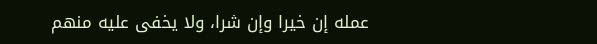عمله إن خيرا وإن شرا، ولا يخفى عليه منهم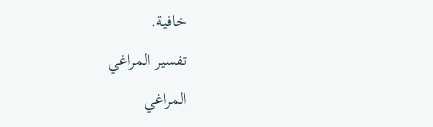خافية.
تفسير المراغي
المراغي